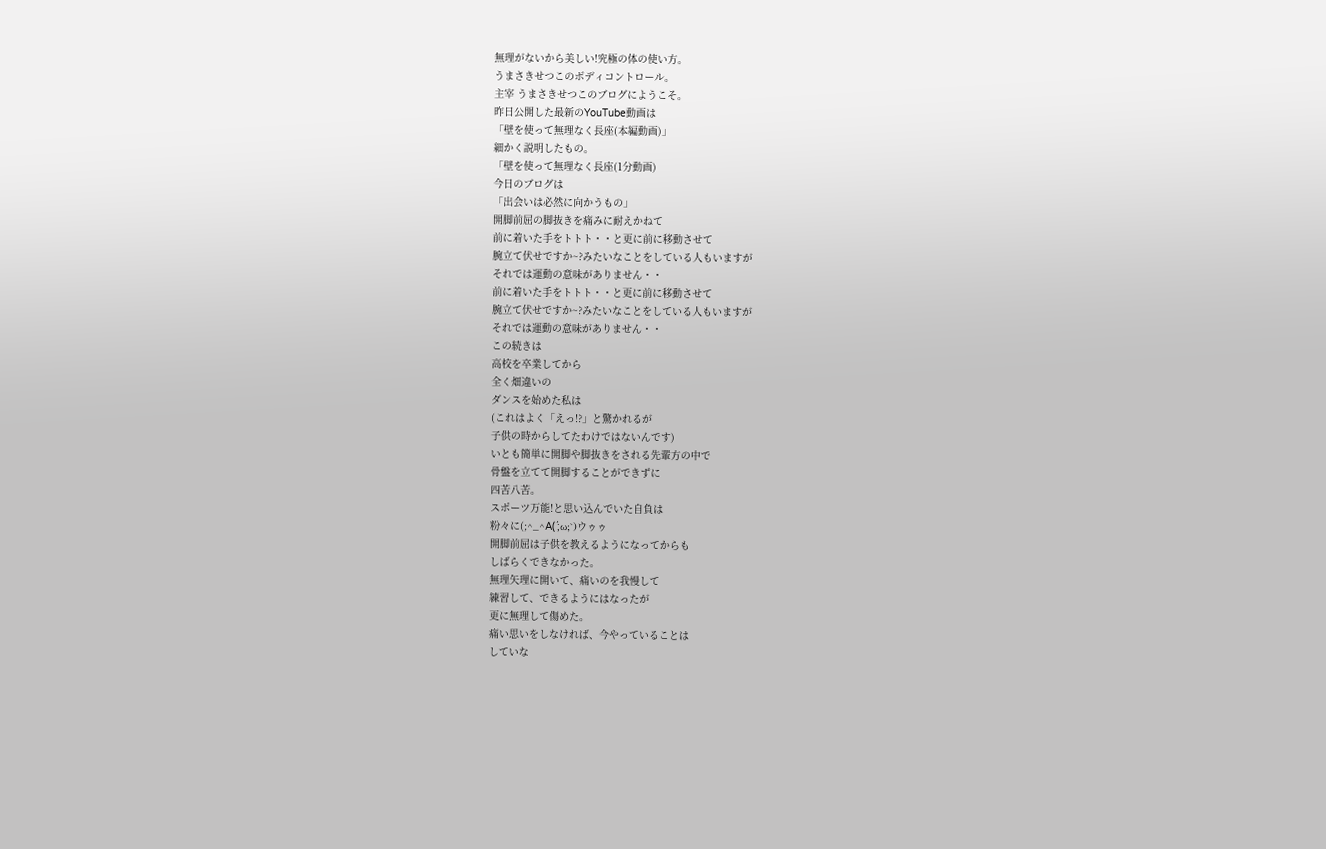無理がないから美しい!究極の体の使い方。
うまさきせつこのボディコントロール。
主宰 うまさきせつこのブログにようこそ。
昨日公開した最新のYouTube動画は
「壁を使って無理なく長座(本編動画)」
細かく説明したもの。
「壁を使って無理なく長座(1分動画)
今日のブログは
「出会いは必然に向かうもの」
開脚前屈の脚抜きを痛みに耐えかねて
前に着いた手をトトト・・と更に前に移動させて
腕立て伏せですか~?みたいなことをしている人もいますが
それでは運動の意味がありません・・
前に着いた手をトトト・・と更に前に移動させて
腕立て伏せですか~?みたいなことをしている人もいますが
それでは運動の意味がありません・・
この続きは
高校を卒業してから
全く畑違いの
ダンスを始めた私は
(これはよく「えっ!?」と驚かれるが
子供の時からしてたわけではないんです)
いとも簡単に開脚や脚抜きをされる先輩方の中で
骨盤を立てて開脚することができずに
四苦八苦。
スポーツ万能!と思い込んでいた自負は
粉々に(;^_^A(´;ω;`)ウゥゥ
開脚前屈は子供を教えるようになってからも
しばらくできなかった。
無理矢理に開いて、痛いのを我慢して
練習して、できるようにはなったが
更に無理して傷めた。
痛い思いをしなければ、今やっていることは
していな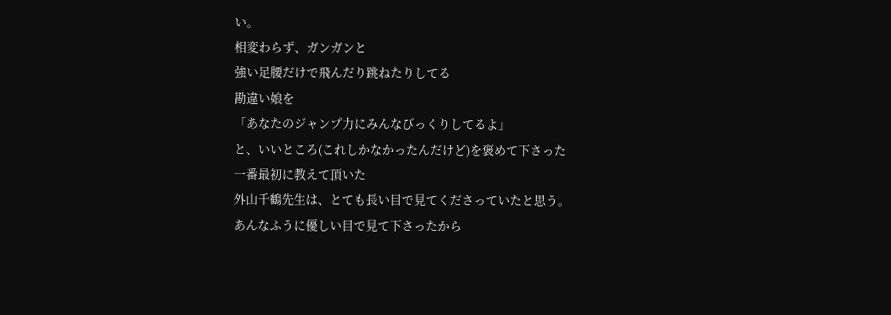い。
相変わらず、ガンガンと
強い足腰だけで飛んだり跳ねたりしてる
勘違い娘を
「あなたのジャンプ力にみんなびっくりしてるよ」
と、いいところ(これしかなかったんだけど)を褒めて下さった
一番最初に教えて頂いた
外山千鶴先生は、とても長い目で見てくださっていたと思う。
あんなふうに優しい目で見て下さったから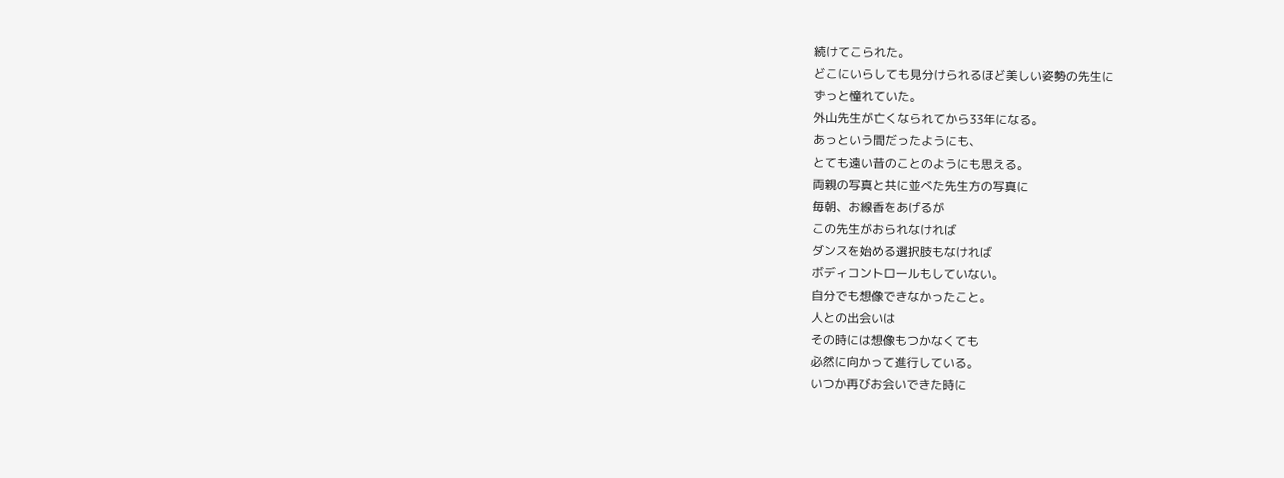続けてこられた。
どこにいらしても見分けられるほど美しい姿勢の先生に
ずっと憧れていた。
外山先生が亡くなられてから33年になる。
あっという間だったようにも、
とても遠い昔のことのようにも思える。
両親の写真と共に並べた先生方の写真に
毎朝、お線香をあげるが
この先生がおられなければ
ダンスを始める選択肢もなければ
ボディコントロールもしていない。
自分でも想像できなかったこと。
人との出会いは
その時には想像もつかなくても
必然に向かって進行している。
いつか再びお会いできた時に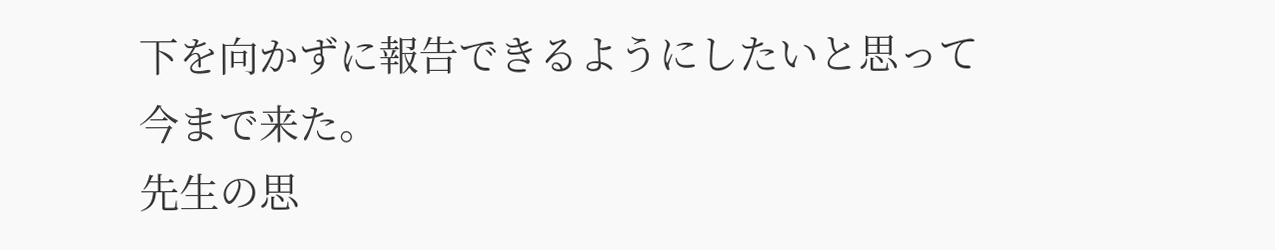下を向かずに報告できるようにしたいと思って
今まで来た。
先生の思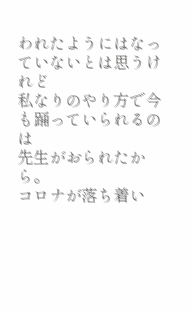われたようにはなっていないとは思うけれど
私なりのやり方で今も踊っていられるのは
先生がおられたから。
コロナが落ち着い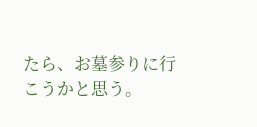たら、お墓参りに行こうかと思う。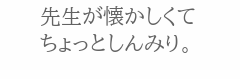先生が懐かしくてちょっとしんみり。